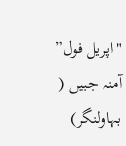"اپریل فول”
آمنہ جبیں ( بہاولنگر)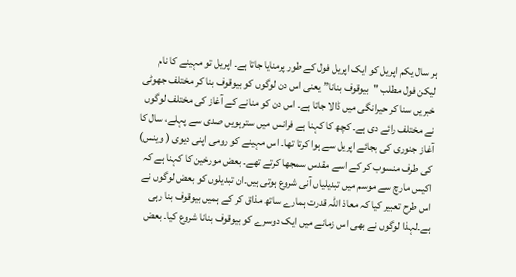ہر سال یکم اپریل کو ایک اپریل فول کے طور پرمنایا جاتا ہے۔ اپریل تو مہینے کا نام لیکن فول مطلب "بیوقوف بنانا” یعنی اس دن لوگوں کو بیوقوف بنا کر مختلف جھوٹی خبریں سنا کر حیرانگی میں ڈالا جاتا ہے۔ اس دن کو منانے کے آغاز کی مختلف لوگوں نے مختلف رائے دی ہے۔ کچھ کا کہنا ہے فرانس میں سترہویں صدی سے پہلے، سال کا آغاز جنوری کی بجائے اپریل سے ہوا کرتا تھا۔ اس مہینے کو رومی اپنی دیوی ( وینس) کی طرف منسوب کر کے اسے مقدس سمجھا کرتے تھے۔ بعض مورخین کا کہنا ہے کہ اکیس مارچ سے موسم میں تبدیلیاں آنی شروع ہوتی ہیں۔ان تبدیلوں کو بعض لوگوں نے اس طرح تعبیر کیا کہ معاذ اللہ قدرت ہمارے ساتھ مذاق کر کے ہمیں بیوقوف بنا رہی ہے۔لہذا لوگوں نے بھی اس زمانے میں ایک دوسرے کو بیوقوف بنانا شروع کیا۔ بعض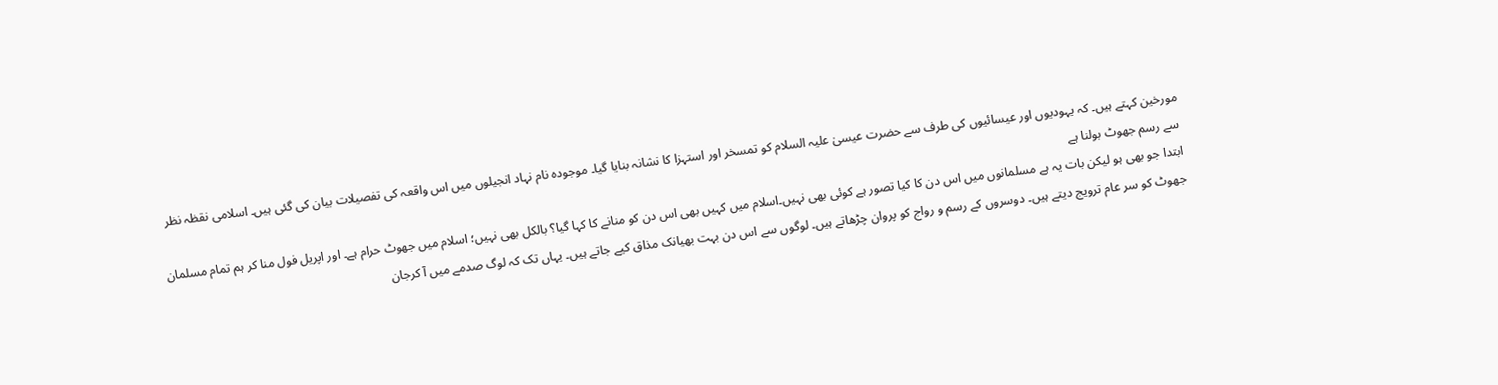مورخین کہتے ہیں۔ کہ یہودیوں اور عیسائیوں کی طرف سے حضرت عیسیٰ علیہ السلام کو تمسخر اور استہزا کا نشانہ بنایا گیا۔ موجودہ نام نہاد انجیلوں میں اس واقعہ کی تفصیلات بیان کی گئی ہیں۔ اسلامی نقظہ نظر سے رسم جھوٹ بولنا ہے
ابتدا جو بھی ہو لیکن بات یہ ہے مسلمانوں میں اس دن کا کیا تصور ہے کوئی بھی نہیں۔اسلام میں کہیں بھی اس دن کو منانے کا کہا گیا؟ بالکل بھی نہیں؛ اسلام میں جھوٹ حرام ہے۔ اور اپریل فول منا کر ہم تمام مسلمان جھوٹ کو سر عام ترویج دیتے ہیں۔ دوسروں کے رسم و رواج کو پروان چڑھاتے ہیں۔ لوگوں سے اس دن بہت بھیانک مذاق کیے جاتے ہیں۔ یہاں تک کہ لوگ صدمے میں آ کرجان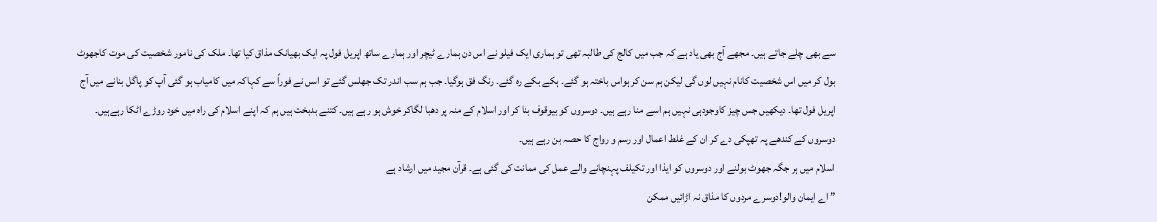سے بھی چلے جاتے ہیں۔ مجھے آج بھی یاد ہے کہ جب میں کالج کی طالبہ تھی تو ہماری ایک فیلو نے اس دن ہمارے ٹیچر اور ہمارے ساتھ اپریل فول پہ ایک بھیانک مذاق کیا تھا۔ ملک کی نامور شخصیت کی موت کاجھوٹ بول کر میں اس شخصیت کانام نہیں لوں گی لیکن ہم سن کر ہواس باختہ ہو گئے۔ ہکے بکے رہ گئے۔ رنگ فق ہوگیا۔ جب ہم سب اندر تک جھلس گئے تو اسں نے فوراً سے کہاکہ میں کامیاب ہو گئی آپ کو پاگل بنانے میں آج اپریل فول تھا۔ دیکھیں جس چیز کاوجودہی نہیں ہم اسے منا رہے ہیں۔ دوسروں کو بیوقوف بنا کر اور اسلام کے منہ پر دھبا لگاکر خوش ہو رہے ہیں۔ کتنے بدبخت ہیں ہم کہ اپنے اسلام کی راہ میں خود روڑے اٹکا رہےہیں۔ دوسروں کے کندھے پہ تھپکی دے کر ان کے غلط اعمال اور رسم و رواج کا حصہ بن رہے ہیں۔
اسلام میں ہر جگہ جھوٹ بولنے اور دوسروں کو ایذا اور تکیلف پہنچانے والے عمل کی ممانت کی گئی ہے۔ قرآن مجید میں ارشاد ہے
” اے ایمان والو!دوسرے مردوں کا مذاق نہ اڑائیں ممکن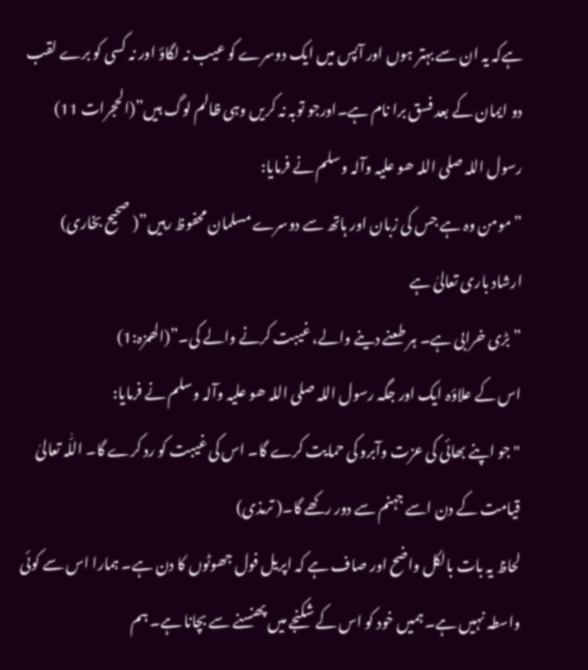ہےکہ یہ ان سے بہتر ہوں اور آپس میں ایک دوسرے کو عیب نہ لگاؤ اور نہ کسی کو برے لقب دو ایمان کے بعد فسق برا نام ہے۔اورجو توبہ نہ کریں وہی ظالم لوگ ہیں”(الحجرات 11)
رسول اللہ صلی اللہ ھو علیہ وآلہ وسلم نے فرمایا:
” مومن وہ ہے جس کی زبان اور ہاتھ سے دوسرے مسلمان محفوظ رہیں”( صحیح بخاری)
ارشاد باری تعالیٰ ہے
” بڑی خرابی ہے۔ ہر طعنے دینے والے، غیبت کرنے والے کی۔”(الھمزہ:1)
اس کے علاؤہ ایک اور جگہ رسول اللہ صلی اللہ ھو علیہ وآلہ وسلم نے فرمایا:
"جو اپنے بھائی کی عزت وآبرو کی حمایت کرے گا۔ اس کی غیبت کو رد کرے گا۔ اللّٰہ تعالیٰ قیامت کے دن اسے جہنم سے دور رکھے گا۔( ترمذی)
لحاظ یہ بات بالکل واضح اور صاف ہے کہ اپریل فول جھوٹوں کا دن ہے۔ ہمارا اس سے کوئی واسطہ نہیں ہے۔ ہمیں خود کو اس کے شکنجے میں پھنسنے سے بچانا ہے۔ ہم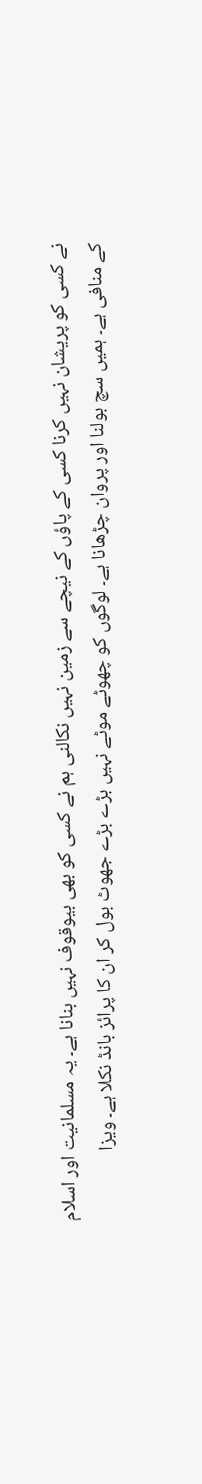نے کسی کو پریشان نہیں کرنا کسی کے پاؤں کے نیچے سے زمین نہیں نکالنی ہم نے کسی کو بھی بیوقوف نہیں بنانا ہے۔ یہ مسلمانیت اور اسلام کے منافی ہے۔ ہمیں سچ بولنا اور پروان چڑھانا ہے۔ لوگوں کو چھوٹے موٹے نہیں بڑے بڑے جھوٹ بول کر ان کا پرائز بانڈ نکلا ہے۔ ویزا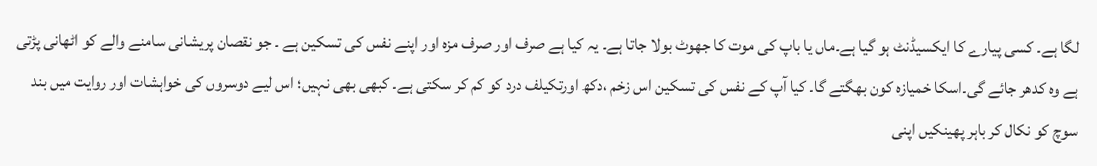لگا ہے۔ کسی پیارے کا ایکسیڈنٹ ہو گیا ہے۔ماں یا باپ کی موت کا جھوٹ بولا جاتا ہے۔ یہ کیا ہے صرف اور صرف مزہ اور اپنے نفس کی تسکین ہے ۔ جو نقصان پریشانی سامنے والے کو اٹھانی پڑتی ہے وہ کدھر جائے گی۔اسکا خمیازہ کون بھگتے گا۔ کیا آپ کے نفس کی تسکین اس زخم ،دکھ اورتکیلف درد کو کم کر سکتی ہے۔ کبھی بھی نہیں؛ اس لیے دوسروں کی خواہشات اور روایت میں بند سوچ کو نکال کر باہر پھینکیں اپنی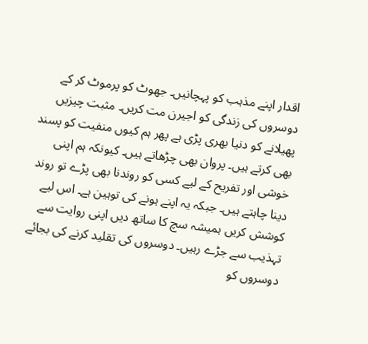اقدار اپنے مذہب کو پہچانیں۔ جھوٹ کو پرموٹ کر کے دوسروں کی زندگی کو اجیرن مت کریں۔ مثبت چیزیں پھیلانے کو دنیا بھری پڑی ہے پھر ہم کیوں منفیت کو پسند بھی کرتے ہیں۔ پروان بھی چڑھاتے ہیں۔ کیونکہ ہم اپنی خوشی اور تفریح کے لیے کسی کو روندنا بھی پڑے تو روند دینا چاہتے ہیں۔ جبکہ یہ اپنے ہونے کی توہین ہے۔ اس لیے کوشش کریں ہمیشہ سچ کا ساتھ دیں اپنی روایت سے تہذیب سے جڑے رہیں۔ دوسروں کی تقلید کرنے کی بجائے دوسروں کو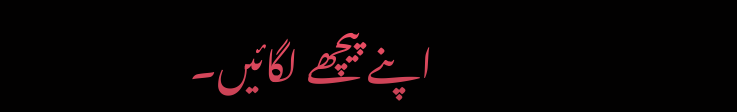اپنے پیچھے لگائیں۔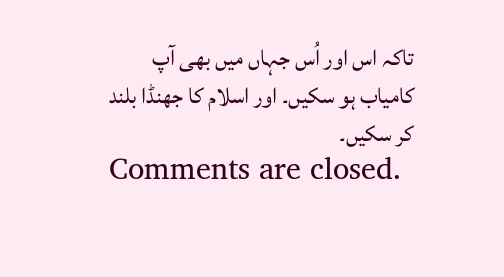تاکہ اس اور اُس جہاں میں بھی آپ کامیاب ہو سکیں۔ اور اسلام کا جھنڈا بلند کر سکیں۔
Comments are closed.